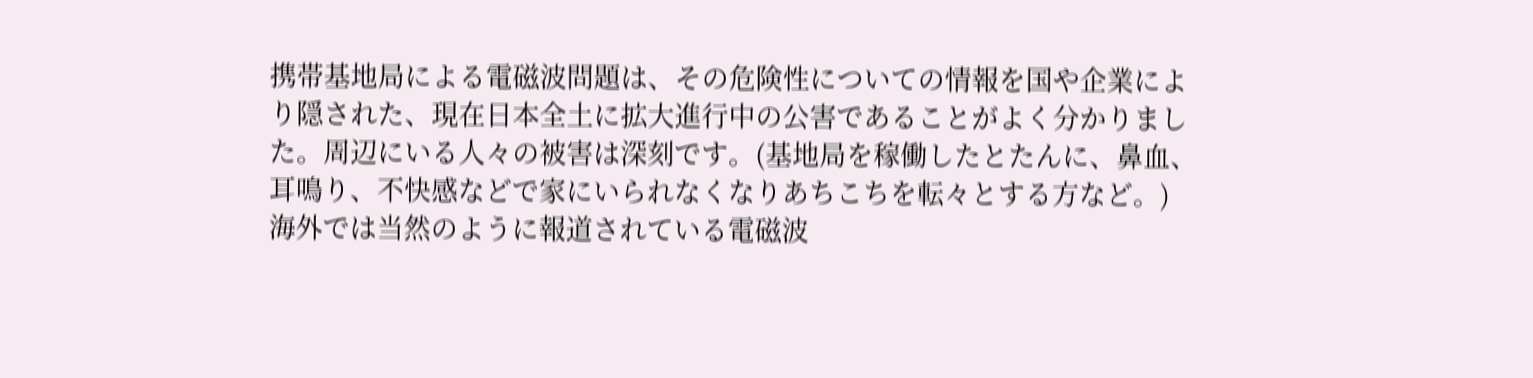携帯基地局による電磁波問題は、その危険性についての情報を国や企業により隠された、現在日本全土に拡大進行中の公害であることがよく分かりました。周辺にいる人々の被害は深刻です。(基地局を稼働したとたんに、鼻血、耳鳴り、不快感などで家にいられなくなりあちこちを転々とする方など。)
海外では当然のように報道されている電磁波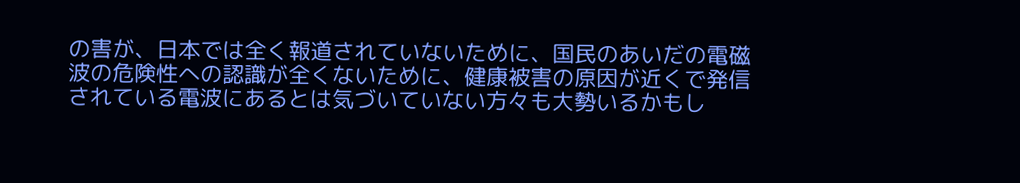の害が、日本では全く報道されていないために、国民のあいだの電磁波の危険性への認識が全くないために、健康被害の原因が近くで発信されている電波にあるとは気づいていない方々も大勢いるかもし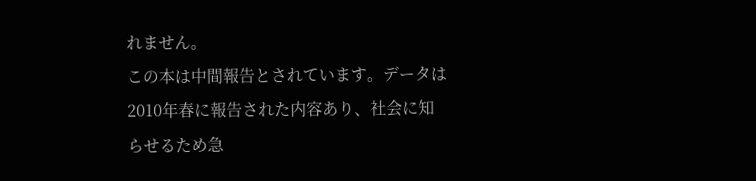れません。
この本は中間報告とされています。データは2010年春に報告された内容あり、社会に知らせるため急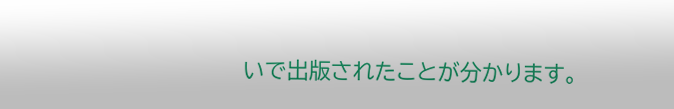いで出版されたことが分かります。